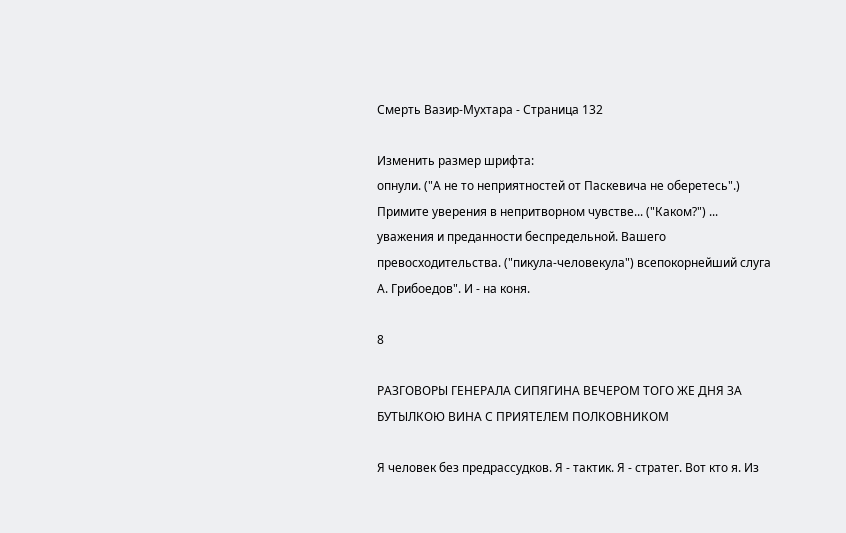Смерть Вазир-Мухтара - Страница 132

Изменить размер шрифта:
опнули. ("А не то неприятностей от Паскевича не оберетесь".) Примите уверения в непритворном чувстве... ("Каком?") ... уважения и преданности беспредельной. Вашего превосходительства. ("пикула-человекула") всепокорнейший слуга А. Грибоедов". И - на коня.

8

РАЗГОВОРЫ ГЕНЕРАЛА СИПЯГИНА ВЕЧЕРОМ ТОГО ЖЕ ДНЯ ЗА БУТЫЛКОЮ ВИНА С ПРИЯТЕЛЕМ ПОЛКОВНИКОМ

Я человек без предрассудков. Я - тактик. Я - стратег. Вот кто я. Из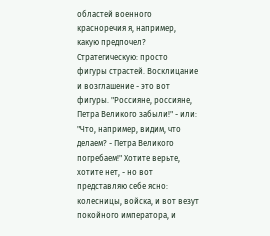областей военного красноречия я, например, какую предпочел? Стратегическую: просто фигуры страстей. Восклицание и возглашение - это вот фигуры. "Россияне, россияне, Петра Великого забыли!" - или: "Что, например, видим, что делаем? - Петра Великого погребаем!" Хотите верьте, хотите нет, - но вот представляю себе ясно: колесницы, войска, и вот везут покойного императора, и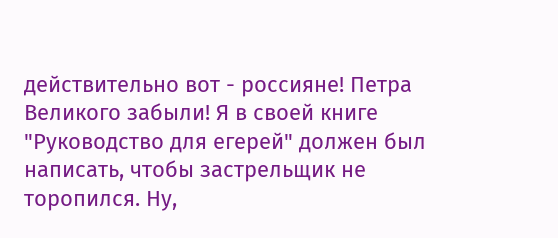действительно вот - россияне! Петра Великого забыли! Я в своей книге "Руководство для егерей" должен был написать, чтобы застрельщик не торопился. Ну,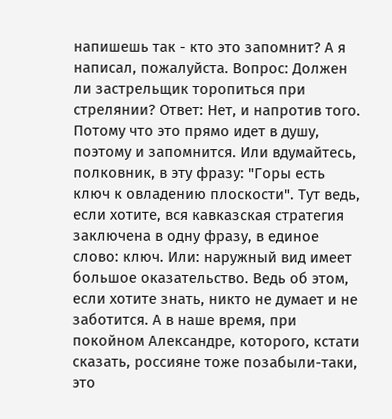напишешь так - кто это запомнит? А я написал, пожалуйста. Вопрос: Должен ли застрельщик торопиться при стрелянии? Ответ: Нет, и напротив того. Потому что это прямо идет в душу, поэтому и запомнится. Или вдумайтесь, полковник, в эту фразу: "Горы есть ключ к овладению плоскости". Тут ведь, если хотите, вся кавказская стратегия заключена в одну фразу, в единое слово: ключ. Или: наружный вид имеет большое оказательство. Ведь об этом, если хотите знать, никто не думает и не заботится. А в наше время, при покойном Александре, которого, кстати сказать, россияне тоже позабыли-таки, это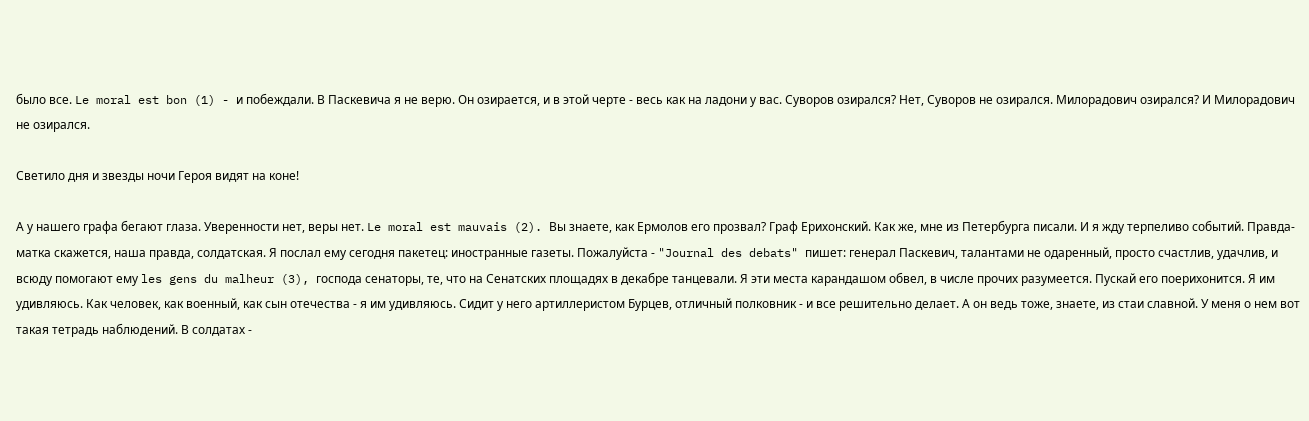было все. Le moral est bon (1) - и побеждали. В Паскевича я не верю. Он озирается, и в этой черте - весь как на ладони у вас. Суворов озирался? Нет, Суворов не озирался. Милорадович озирался? И Милорадович не озирался.

Светило дня и звезды ночи Героя видят на коне!

А у нашего графа бегают глаза. Уверенности нет, веры нет. Le moral est mauvais (2). Вы знаете, как Ермолов его прозвал? Граф Ерихонский. Как же, мне из Петербурга писали. И я жду терпеливо событий. Правда-матка скажется, наша правда, солдатская. Я послал ему сегодня пакетец: иностранные газеты. Пожалуйста - "Journal des debats" пишет: генерал Паскевич, талантами не одаренный, просто счастлив, удачлив, и всюду помогают ему les gens du malheur (3), господа сенаторы, те, что на Сенатских площадях в декабре танцевали. Я эти места карандашом обвел, в числе прочих разумеется. Пускай его поерихонится. Я им удивляюсь. Как человек, как военный, как сын отечества - я им удивляюсь. Сидит у него артиллеристом Бурцев, отличный полковник - и все решительно делает. А он ведь тоже, знаете, из стаи славной. У меня о нем вот такая тетрадь наблюдений. В солдатах -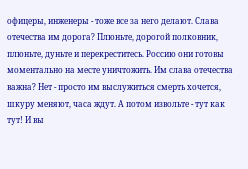офицеры, инженеры - тоже все за него делают. Слава отечества им дорога? Плюньте, дорогой полковник, плюньте, дуньте и перекреститесь. Россию они готовы моментально на месте уничтожить. Им слава отечества важна? Нет - просто им выслужиться смерть хочется, шкуру меняют, часа ждут. А потом извольте - тут как тут! И вы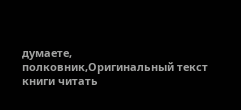думаете, полковник,Оригинальный текст книги читать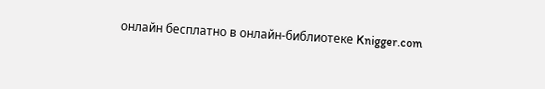онлайн бесплатно в онлайн-библиотеке Knigger.com